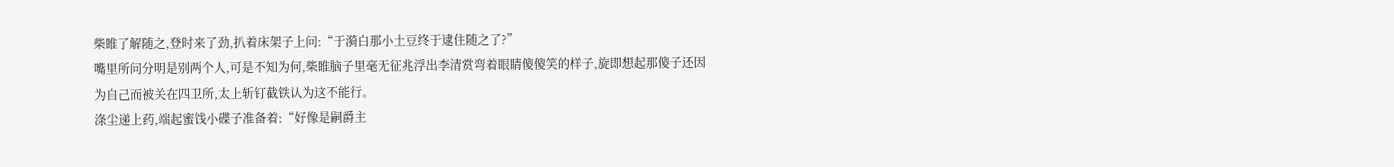柴睢了解随之,登时来了劲,扒着床架子上问:“于漪白那小土豆终于逮住随之了?”
嘴里所问分明是别两个人,可是不知为何,柴睢脑子里毫无征兆浮出李清赏弯着眼睛傻傻笑的样子,旋即想起那傻子还因为自己而被关在四卫所,太上斩钉截铁认为这不能行。
涤尘递上药,端起蜜饯小碟子准备着:“好像是嗣爵主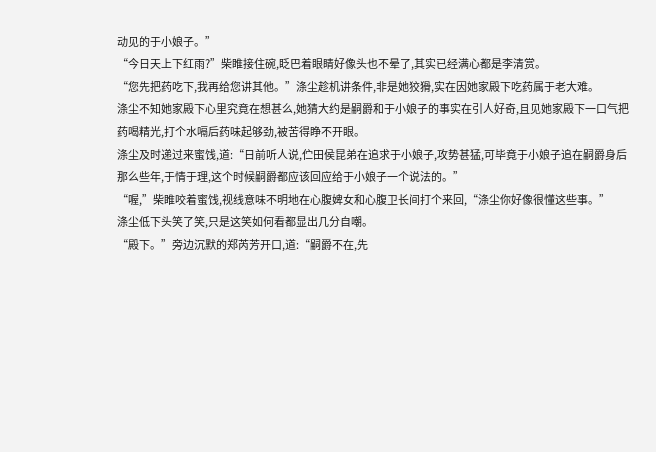动见的于小娘子。”
“今日天上下红雨?”柴睢接住碗,眨巴着眼睛好像头也不晕了,其实已经满心都是李清赏。
“您先把药吃下,我再给您讲其他。”涤尘趁机讲条件,非是她狡猾,实在因她家殿下吃药属于老大难。
涤尘不知她家殿下心里究竟在想甚么,她猜大约是嗣爵和于小娘子的事实在引人好奇,且见她家殿下一口气把药喝精光,打个水嗝后药味起够劲,被苦得睁不开眼。
涤尘及时递过来蜜饯,道:“日前听人说,伫田侯昆弟在追求于小娘子,攻势甚猛,可毕竟于小娘子追在嗣爵身后那么些年,于情于理,这个时候嗣爵都应该回应给于小娘子一个说法的。”
“喔,”柴睢咬着蜜饯,视线意味不明地在心腹婢女和心腹卫长间打个来回,“涤尘你好像很懂这些事。”
涤尘低下头笑了笑,只是这笑如何看都显出几分自嘲。
“殿下。”旁边沉默的郑芮芳开口,道:“嗣爵不在,先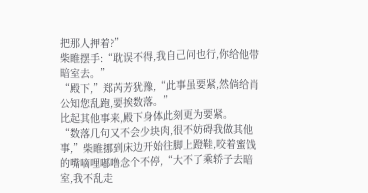把那人押着?”
柴睢摆手:“耽误不得,我自己问也行,你给他带暗室去。”
“殿下,”郑芮芳犹豫,“此事虽要紧,然倘给肖公知您乱跑,要挨数落。”
比起其他事来,殿下身体此刻更为要紧。
“数落几句又不会少块肉,很不妨碍我做其他事,”柴睢挪到床边开始往脚上蹬鞋,咬着蜜饯的嘴嘀哩嘟噜念个不停,“大不了乘轿子去暗室,我不乱走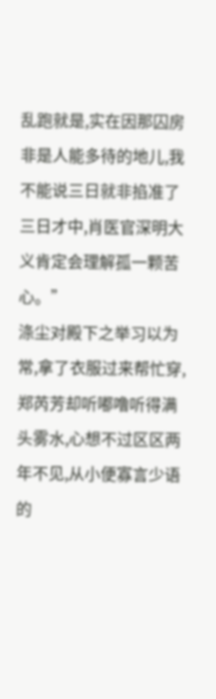乱跑就是,实在因那囚房非是人能多待的地儿,我不能说三日就非掐准了三日才中,肖医官深明大义肯定会理解孤一颗苦心。”
涤尘对殿下之举习以为常,拿了衣服过来帮忙穿,郑芮芳却听嘟噜听得满头雾水,心想不过区区两年不见,从小便寡言少语的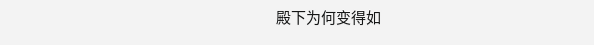殿下为何变得如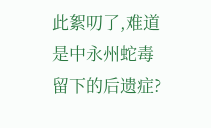此絮叨了,难道是中永州蛇毒留下的后遗症?